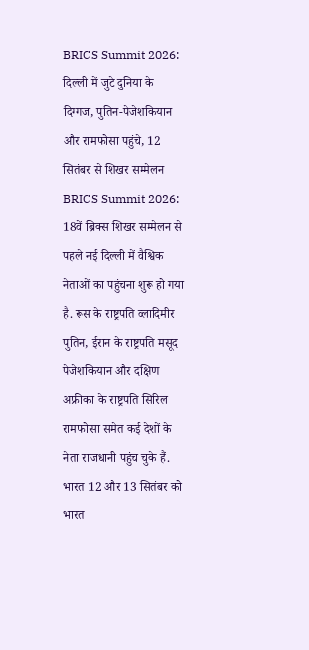BRICS Summit 2026: दिल्ली में जुटे दुनिया के दिग्गज, पुतिन-पेजेशकियान और रामफोसा पहुंचे, 12 सितंबर से शिखर सम्मेलन
BRICS Summit 2026: 18वें ब्रिक्स शिखर सम्मेलन से पहले नई दिल्ली में वैश्विक नेताओं का पहुंचना शुरू हो गया है. रूस के राष्ट्रपति व्लादिमीर पुतिन, ईरान के राष्ट्रपति मसूद पेजेशकियान और दक्षिण अफ्रीका के राष्ट्रपति सिरिल रामफोसा समेत कई देशों के नेता राजधानी पहुंच चुके हैं.
भारत 12 और 13 सितंबर को भारत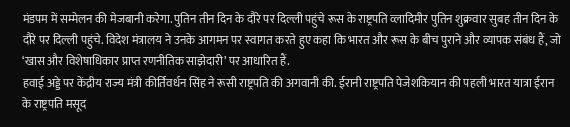मंडपम में सम्मेलन की मेजबानी करेगा. पुतिन तीन दिन के दौरे पर दिल्ली पहुंचे रूस के राष्ट्रपति व्लादिमीर पुतिन शुक्रवार सुबह तीन दिन के दौरे पर दिल्ली पहुंचे. विदेश मंत्रालय ने उनके आगमन पर स्वागत करते हुए कहा कि भारत और रूस के बीच पुराने और व्यापक संबंध हैं, जो ‘खास और विशेषाधिकार प्राप्त रणनीतिक साझेदारी’ पर आधारित हैं.
हवाई अड्डे पर केंद्रीय राज्य मंत्री कीर्तिवर्धन सिंह ने रूसी राष्ट्रपति की अगवानी की. ईरानी राष्ट्रपति पेजेशकियान की पहली भारत यात्रा ईरान के राष्ट्रपति मसूद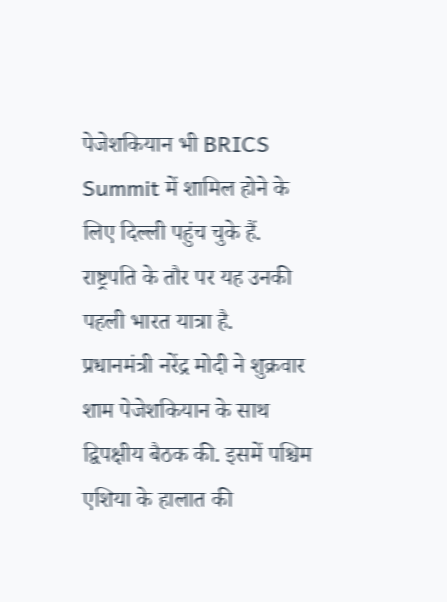पेजेशकियान भी BRICS Summit में शामिल होने के लिए दिल्ली पहुंच चुके हैं. राष्ट्रपति के तौर पर यह उनकी पहली भारत यात्रा है.
प्रधानमंत्री नरेंद्र मोदी ने शुक्रवार शाम पेजेशकियान के साथ द्विपक्षीय बैठक की. इसमें पश्चिम एशिया के हालात की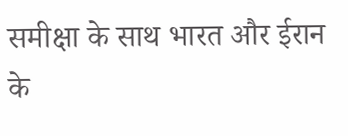समीक्षा के साथ भारत और ईरान के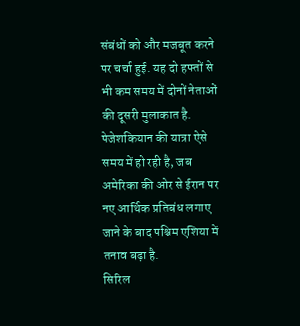संबंधों को और मजबूत करने पर चर्चा हुई. यह दो हफ्तों से भी कम समय में दोनों नेताओं की दूसरी मुलाकात है. पेजेशकियान की यात्रा ऐसे समय में हो रही है, जब अमेरिका की ओर से ईरान पर नए आर्थिक प्रतिबंध लगाए जाने के बाद पश्चिम एशिया में तनाव बढ़ा है.
सिरिल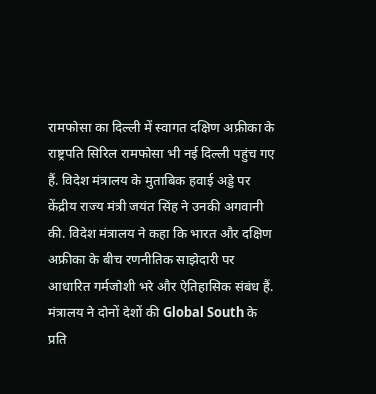रामफोसा का दिल्ली में स्वागत दक्षिण अफ्रीका के राष्ट्रपति सिरिल रामफोसा भी नई दिल्ली पहुंच गए हैं. विदेश मंत्रालय के मुताबिक हवाई अड्डे पर केंद्रीय राज्य मंत्री जयंत सिंह ने उनकी अगवानी की. विदेश मंत्रालय ने कहा कि भारत और दक्षिण अफ्रीका के बीच रणनीतिक साझेदारी पर आधारित गर्मजोशी भरे और ऐतिहासिक संबंध हैं.
मंत्रालय ने दोनों देशों की Global South के प्रति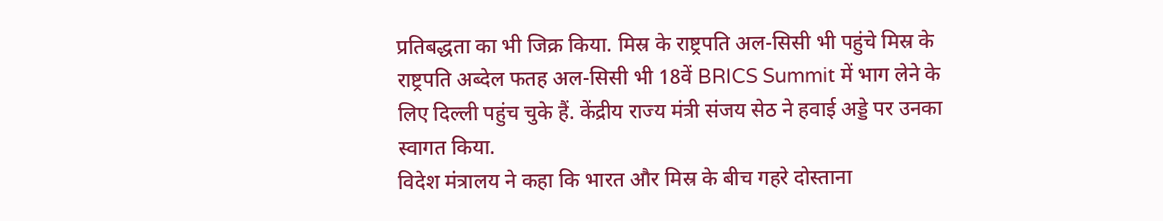प्रतिबद्धता का भी जिक्र किया. मिस्र के राष्ट्रपति अल-सिसी भी पहुंचे मिस्र के राष्ट्रपति अब्देल फतह अल-सिसी भी 18वें BRICS Summit में भाग लेने के लिए दिल्ली पहुंच चुके हैं. केंद्रीय राज्य मंत्री संजय सेठ ने हवाई अड्डे पर उनका स्वागत किया.
विदेश मंत्रालय ने कहा कि भारत और मिस्र के बीच गहरे दोस्ताना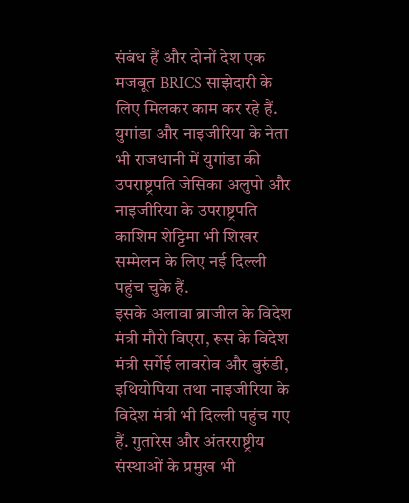संबंध हैं और दोनों देश एक मजबूत BRICS साझेदारी के लिए मिलकर काम कर रहे हैं. युगांडा और नाइजीरिया के नेता भी राजधानी में युगांडा की उपराष्ट्रपति जेसिका अलुपो और नाइजीरिया के उपराष्ट्रपति काशिम शेट्टिमा भी शिखर सम्मेलन के लिए नई दिल्ली पहुंच चुके हैं.
इसके अलावा ब्राजील के विदेश मंत्री मौरो विएरा, रूस के विदेश मंत्री सर्गेई लावरोव और बुरुंडी, इथियोपिया तथा नाइजीरिया के विदेश मंत्री भी दिल्ली पहुंच गए हैं. गुतारेस और अंतरराष्ट्रीय संस्थाओं के प्रमुख भी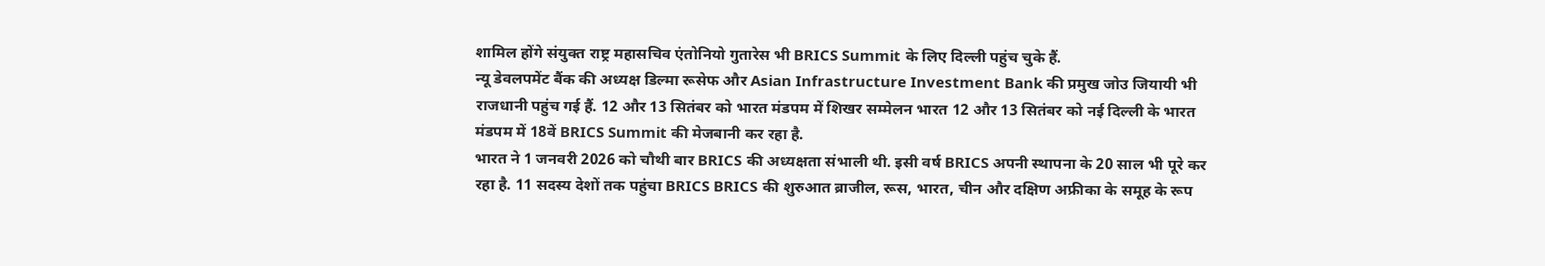शामिल होंगे संयुक्त राष्ट्र महासचिव एंतोनियो गुतारेस भी BRICS Summit के लिए दिल्ली पहुंच चुके हैं.
न्यू डेवलपमेंट बैंक की अध्यक्ष डिल्मा रूसेफ और Asian Infrastructure Investment Bank की प्रमुख जोउ जियायी भी राजधानी पहुंच गई हैं. 12 और 13 सितंबर को भारत मंडपम में शिखर सम्मेलन भारत 12 और 13 सितंबर को नई दिल्ली के भारत मंडपम में 18वें BRICS Summit की मेजबानी कर रहा है.
भारत ने 1 जनवरी 2026 को चौथी बार BRICS की अध्यक्षता संभाली थी. इसी वर्ष BRICS अपनी स्थापना के 20 साल भी पूरे कर रहा है. 11 सदस्य देशों तक पहुंचा BRICS BRICS की शुरुआत ब्राजील, रूस, भारत, चीन और दक्षिण अफ्रीका के समूह के रूप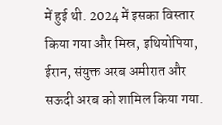में हुई थी. 2024 में इसका विस्तार किया गया और मिस्र, इथियोपिया, ईरान, संयुक्त अरब अमीरात और सऊदी अरब को शामिल किया गया.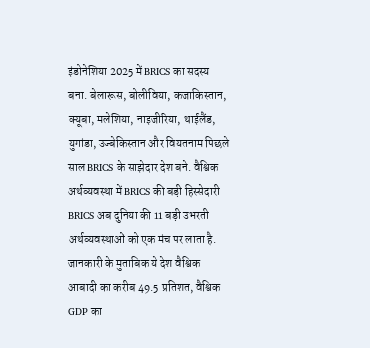इंडोनेशिया 2025 में BRICS का सदस्य बना. बेलारूस, बोलीविया, कजाकिस्तान, क्यूबा, मलेशिया, नाइजीरिया, थाईलैंड, युगांडा, उज्बेकिस्तान और वियतनाम पिछले साल BRICS के साझेदार देश बने. वैश्विक अर्थव्यवस्था में BRICS की बड़ी हिस्सेदारी BRICS अब दुनिया की 11 बड़ी उभरती अर्थव्यवस्थाओं को एक मंच पर लाता है.
जानकारी के मुताबिक ये देश वैश्विक आबादी का करीब 49.5 प्रतिशत, वैश्विक GDP का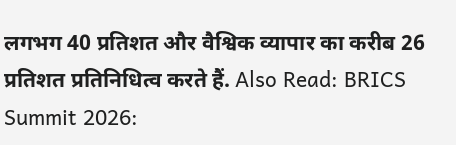लगभग 40 प्रतिशत और वैश्विक व्यापार का करीब 26 प्रतिशत प्रतिनिधित्व करते हैं. Also Read: BRICS Summit 2026: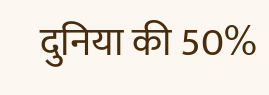दुनिया की 50%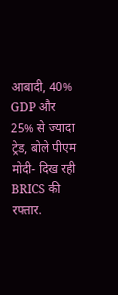आबादी, 40% GDP और 25% से ज्यादा ट्रेड, बोले पीएम मोदी- दिख रही BRICS की रफ्तार.